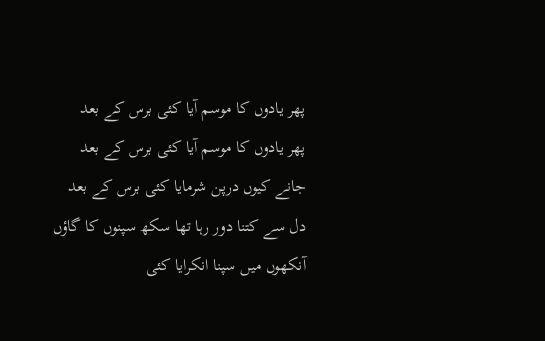پھر یادوں کا موسم آیا کئی برس کے بعد
پھر یادوں کا موسم آیا کئی برس کے بعد
جانے کیوں درپن شرمایا کئی برس کے بعد
دل سے کتنا دور رہا تھا سکھ سپنوں کا گاؤں
آنکھوں میں سپنا انکرایا کئی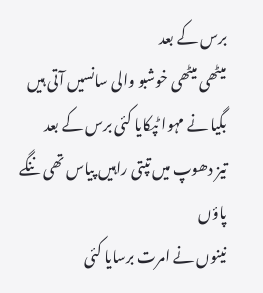برس کے بعد
میٹھی میٹھی خوشبو والی سانسیں آتی ہیں
بگیا نے مہوا ٹپکایا کئی برس کے بعد
تیز دھوپ میں تپتی راہیں پیاس تھی ننگے پاؤں
نینوں نے امرت برسایا کئی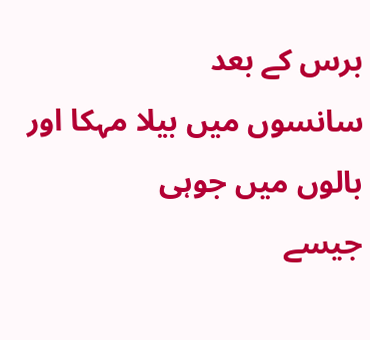برس کے بعد
سانسوں میں بیلا مہکا اور بالوں میں جوہی
جیسے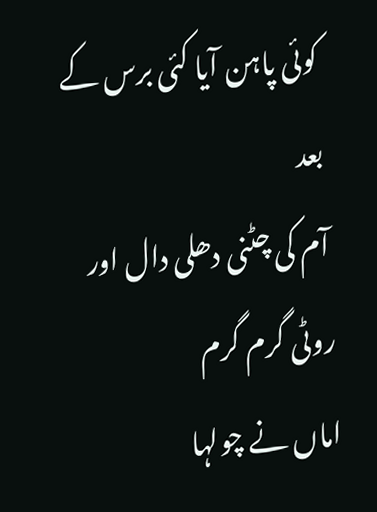کوئی پاہن آیا کئی برس کے بعد
آم کی چٹنی دھلی دال اور روٹی گرم گرم
اماں نے چولہا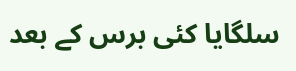سلگایا کئی برس کے بعد